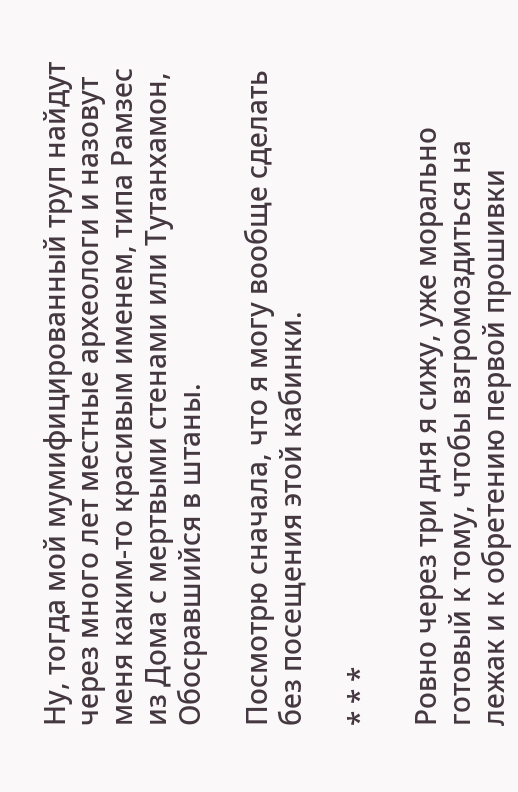Ну, тогда мой мумифицированный труп найдут через много лет местные археологи и назовут меня каким-то красивым именем, типа Рамзес из Дома с мертвыми стенами или Тутанхамон, Обосравшийся в штаны.

Посмотрю сначала, что я могу вообще сделать без посещения этой кабинки.

* * *

Ровно через три дня я сижу, уже морально готовый к тому, чтобы взгромоздиться на лежак и к обретению первой прошивки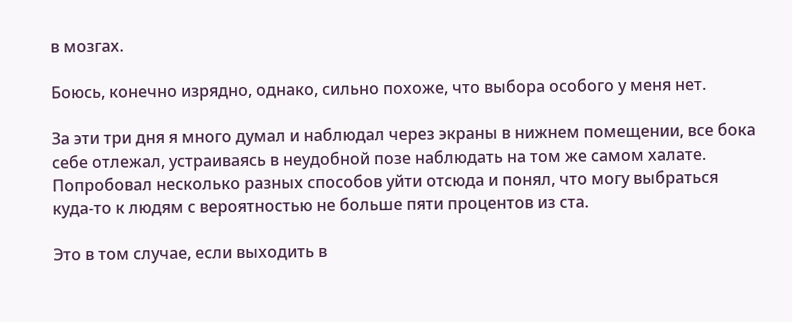в мозгах.

Боюсь, конечно изрядно, однако, сильно похоже, что выбора особого у меня нет.

За эти три дня я много думал и наблюдал через экраны в нижнем помещении, все бока себе отлежал, устраиваясь в неудобной позе наблюдать на том же самом халате. Попробовал несколько разных способов уйти отсюда и понял, что могу выбраться куда-то к людям с вероятностью не больше пяти процентов из ста.

Это в том случае, если выходить в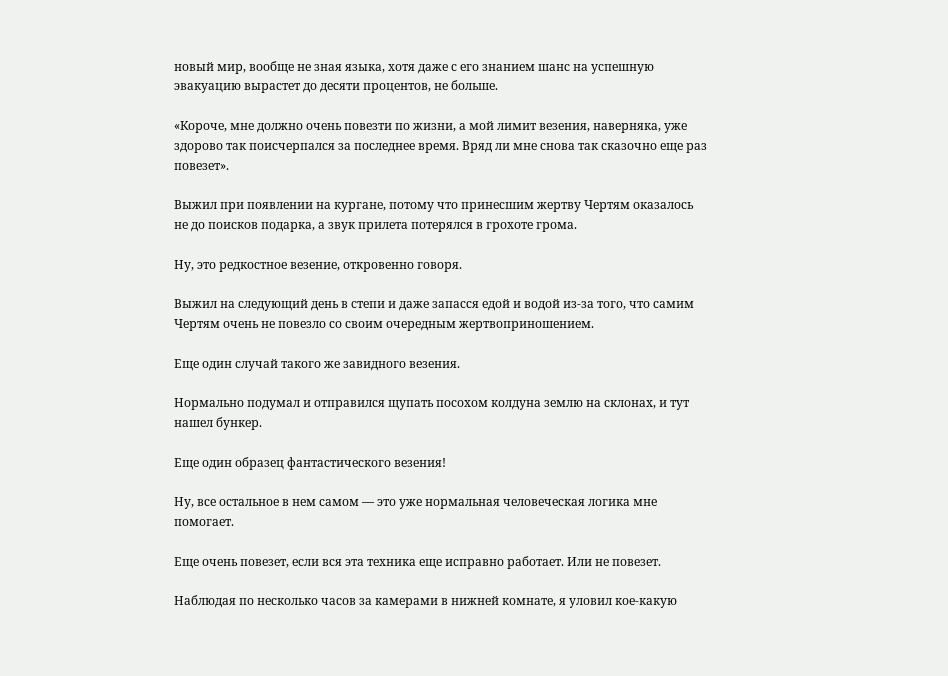новый мир, вообще не зная языка, хотя даже с его знанием шанс на успешную эвакуацию вырастет до десяти процентов, не больше.

«Короче, мне должно очень повезти по жизни, а мой лимит везения, наверняка, уже здорово так поисчерпался за последнее время. Вряд ли мне снова так сказочно еще раз повезет».

Выжил при появлении на кургане, потому что принесшим жертву Чертям оказалось не до поисков подарка, а звук прилета потерялся в грохоте грома.

Ну, это редкостное везение, откровенно говоря.

Выжил на следующий день в степи и даже запасся едой и водой из-за того, что самим Чертям очень не повезло со своим очередным жертвоприношением.

Еще один случай такого же завидного везения.

Нормально подумал и отправился щупать посохом колдуна землю на склонах, и тут нашел бункер.

Еще один образец фантастического везения!

Ну, все остальное в нем самом — это уже нормальная человеческая логика мне помогает.

Еще очень повезет, если вся эта техника еще исправно работает. Или не повезет.

Наблюдая по несколько часов за камерами в нижней комнате, я уловил кое-какую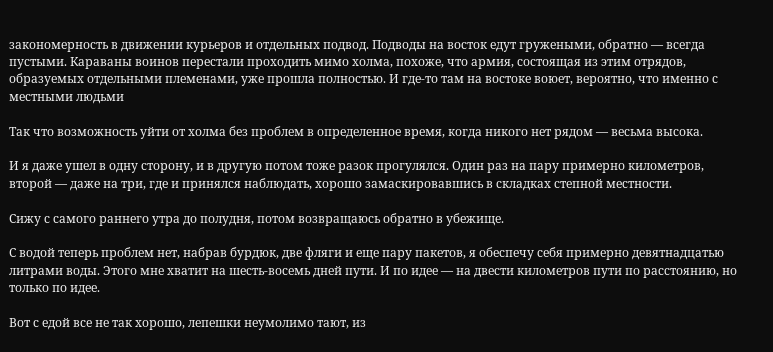закономерность в движении курьеров и отдельных подвод. Подводы на восток едут гружеными, обратно — всегда пустыми. Караваны воинов перестали проходить мимо холма, похоже, что армия, состоящая из этим отрядов, образуемых отдельными племенами, уже прошла полностью. И где-то там на востоке воюет, вероятно, что именно с местными людьми

Так что возможность уйти от холма без проблем в определенное время, когда никого нет рядом — весьма высока.

И я даже ушел в одну сторону, и в другую потом тоже разок прогулялся. Один раз на пару примерно километров, второй — даже на три, где и принялся наблюдать, хорошо замаскировавшись в складках степной местности.

Сижу с самого раннего утра до полудня, потом возвращаюсь обратно в убежище.

С водой теперь проблем нет, набрав бурдюк, две фляги и еще пару пакетов, я обеспечу себя примерно девятнадцатью литрами воды. Этого мне хватит на шесть-восемь дней пути. И по идее — на двести километров пути по расстоянию, но только по идее.

Вот с едой все не так хорошо, лепешки неумолимо тают, из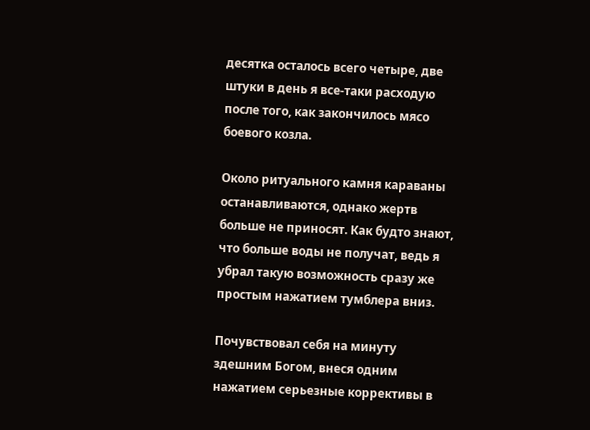десятка осталось всего четыре, две штуки в день я все-таки расходую после того, как закончилось мясо боевого козла.

Около ритуального камня караваны останавливаются, однако жертв больше не приносят. Как будто знают, что больше воды не получат, ведь я убрал такую возможность сразу же простым нажатием тумблера вниз.

Почувствовал себя на минуту здешним Богом, внеся одним нажатием серьезные коррективы в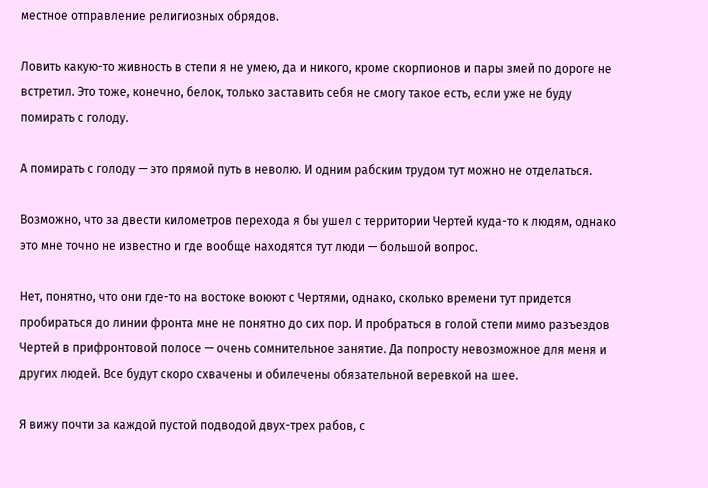местное отправление религиозных обрядов.

Ловить какую-то живность в степи я не умею, да и никого, кроме скорпионов и пары змей по дороге не встретил. Это тоже, конечно, белок, только заставить себя не смогу такое есть, если уже не буду помирать с голоду.

А помирать с голоду — это прямой путь в неволю. И одним рабским трудом тут можно не отделаться.

Возможно, что за двести километров перехода я бы ушел с территории Чертей куда-то к людям, однако это мне точно не известно и где вообще находятся тут люди — большой вопрос.

Нет, понятно, что они где-то на востоке воюют с Чертями, однако, сколько времени тут придется пробираться до линии фронта мне не понятно до сих пор. И пробраться в голой степи мимо разъездов Чертей в прифронтовой полосе — очень сомнительное занятие. Да попросту невозможное для меня и других людей. Все будут скоро схвачены и обилечены обязательной веревкой на шее.

Я вижу почти за каждой пустой подводой двух-трех рабов, с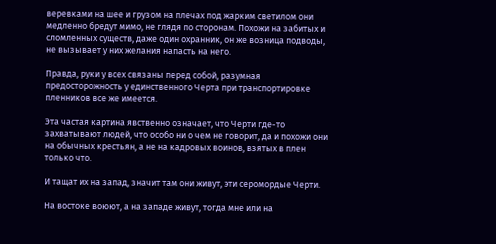веревками на шее и грузом на плечах под жарким светилом они медленно бредут мимо, не глядя по сторонам. Похожи на забитых и сломленных существ, даже один охранник, он же возница подводы, не вызывает у них желания напасть на него.

Правда, руки у всех связаны перед собой, разумная предосторожность у единственного Черта при транспортировке пленников все же имеется.

Эта частая картина явственно означает, что Черти где-то захватывают людей, что особо ни о чем не говорит, да и похожи они на обычных крестьян, а не на кадровых воинов, взятых в плен только что.

И тащат их на запад, значит там они живут, эти серомордые Черти.

На востоке воюют, а на западе живут, тогда мне или на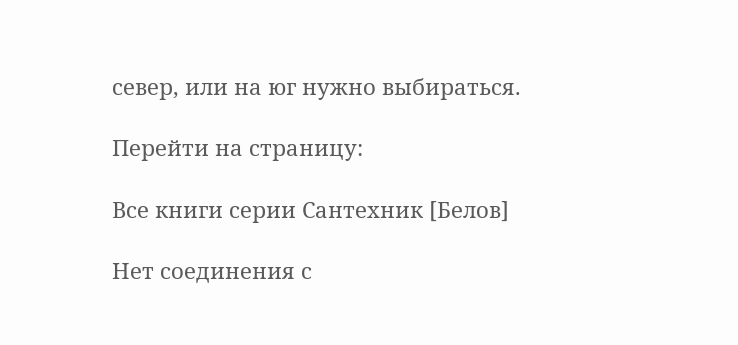север, или на юг нужно выбираться.

Перейти на страницу:

Все книги серии Сантехник [Белов]

Нет соединения с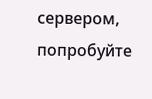сервером, попробуйте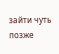зайти чуть позже